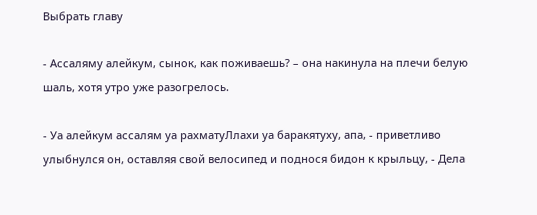Выбрать главу

- Ассаляму алейкум, сынок, как поживаешь? – она накинула на плечи белую шаль, хотя утро уже разогрелось.

- Уа алейкум ассалям уа рахматуЛлахи уа баракятуху, апа, - приветливо улыбнулся он, оставляя свой велосипед и поднося бидон к крыльцу, - Дела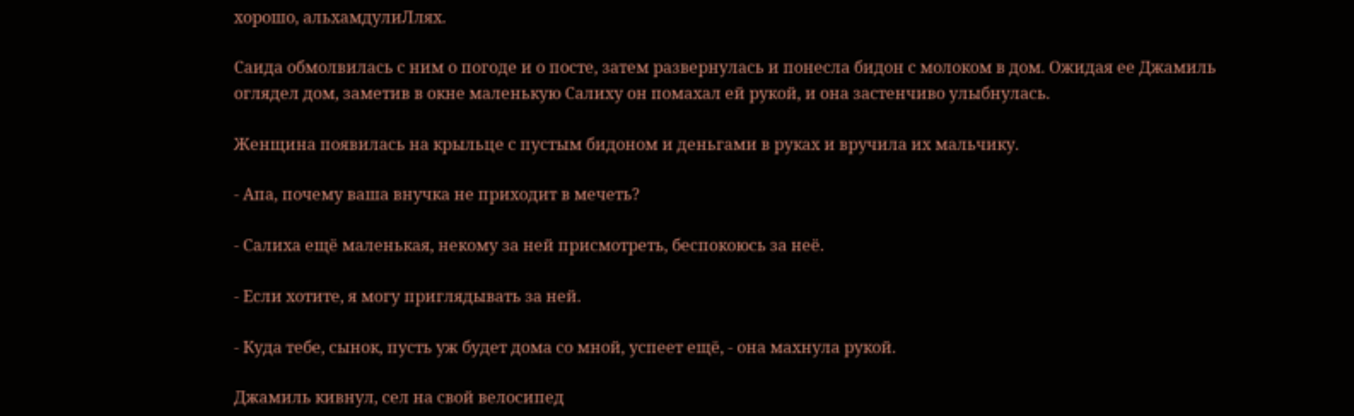хорошо, альхамдулиЛлях.

Саида обмолвилась с ним о погоде и о посте, затем развернулась и понесла бидон с молоком в дом. Ожидая ее Джамиль оглядел дом, заметив в окне маленькую Салиху он помахал ей рукой, и она застенчиво улыбнулась.

Женщина появилась на крыльце с пустым бидоном и деньгами в руках и вручила их мальчику.

- Апа, почему ваша внучка не приходит в мечеть?

- Салиха ещё маленькая, некому за ней присмотреть, беспокоюсь за неё.

- Если хотите, я могу приглядывать за ней.

- Куда тебе, сынок, пусть уж будет дома со мной, успеет ещё, - она махнула рукой.

Джамиль кивнул, сел на свой велосипед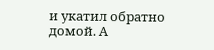и укатил обратно домой. А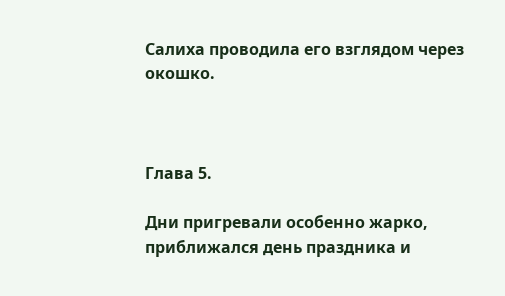Салиха проводила его взглядом через окошко.



Глава 5.

Дни пригревали особенно жарко, приближался день праздника и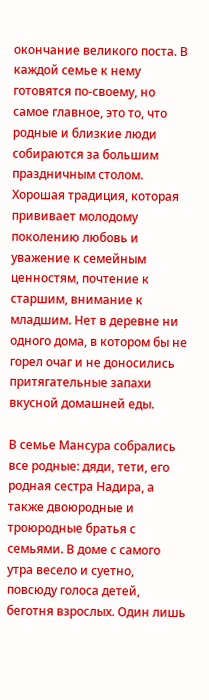окончание великого поста. В каждой семье к нему готовятся по-своему, но самое главное, это то, что родные и близкие люди собираются за большим праздничным столом. Хорошая традиция, которая прививает молодому поколению любовь и уважение к семейным ценностям, почтение к старшим, внимание к младшим. Нет в деревне ни одного дома, в котором бы не горел очаг и не доносились притягательные запахи вкусной домашней еды.

В семье Мансура собрались все родные: дяди, тети, его родная сестра Надира, а также двоюродные и троюродные братья с семьями. В доме с самого утра весело и суетно, повсюду голоса детей, беготня взрослых. Один лишь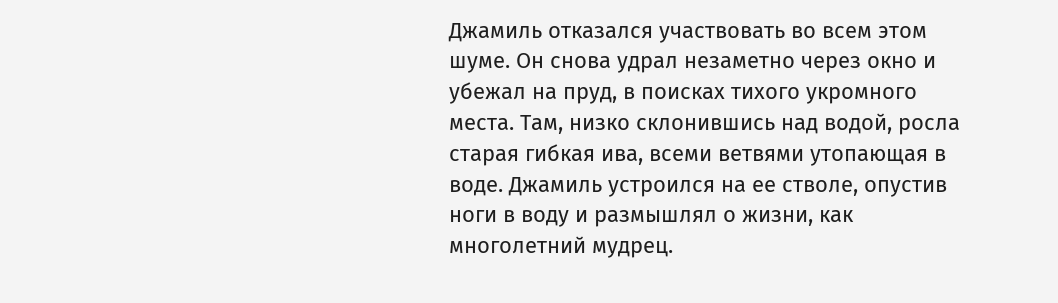Джамиль отказался участвовать во всем этом шуме. Он снова удрал незаметно через окно и убежал на пруд, в поисках тихого укромного места. Там, низко склонившись над водой, росла старая гибкая ива, всеми ветвями утопающая в воде. Джамиль устроился на ее стволе, опустив ноги в воду и размышлял о жизни, как многолетний мудрец.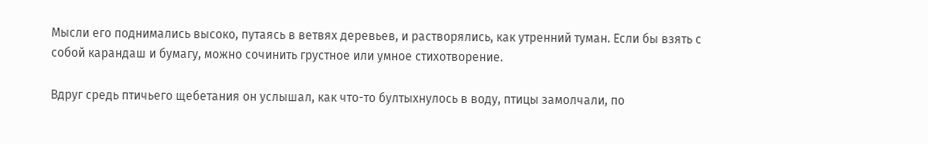Мысли его поднимались высоко, путаясь в ветвях деревьев, и растворялись, как утренний туман. Если бы взять с собой карандаш и бумагу, можно сочинить грустное или умное стихотворение.

Вдруг средь птичьего щебетания он услышал, как что-то бултыхнулось в воду, птицы замолчали, по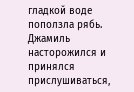гладкой воде поползла рябь. Джамиль насторожился и принялся прислушиваться,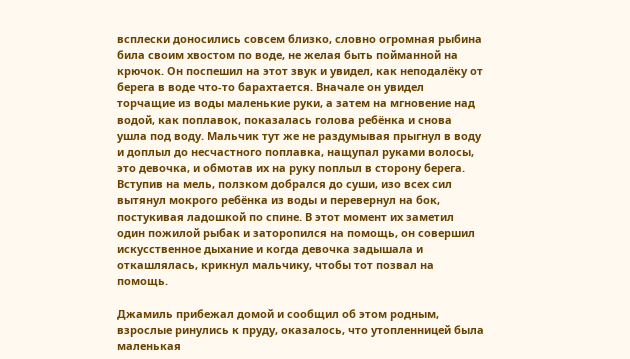всплески доносились совсем близко, словно огромная рыбина била своим хвостом по воде, не желая быть пойманной на крючок. Он поспешил на этот звук и увидел, как неподалёку от берега в воде что-то барахтается. Вначале он увидел торчащие из воды маленькие руки, а затем на мгновение над водой, как поплавок, показалась голова ребёнка и снова ушла под воду. Мальчик тут же не раздумывая прыгнул в воду и доплыл до несчастного поплавка, нащупал руками волосы, это девочка, и обмотав их на руку поплыл в сторону берега. Вступив на мель, ползком добрался до суши, изо всех сил вытянул мокрого ребёнка из воды и перевернул на бок, постукивая ладошкой по спине. В этот момент их заметил один пожилой рыбак и заторопился на помощь, он совершил искусственное дыхание и когда девочка задышала и откашлялась, крикнул мальчику, чтобы тот позвал на помощь.

Джамиль прибежал домой и сообщил об этом родным, взрослые ринулись к пруду, оказалось, что утопленницей была маленькая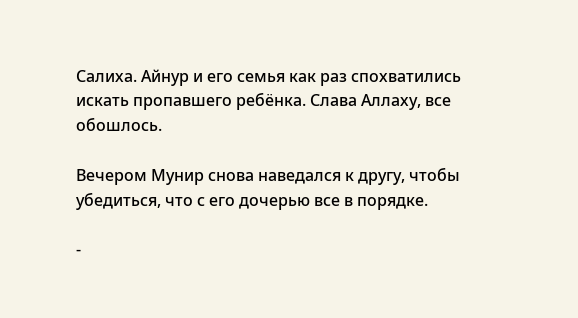Салиха. Айнур и его семья как раз спохватились искать пропавшего ребёнка. Слава Аллаху, все обошлось.

Вечером Мунир снова наведался к другу, чтобы убедиться, что с его дочерью все в порядке.

-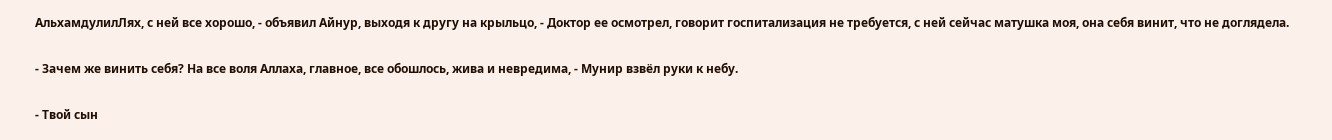АльхамдулилЛях, с ней все хорошо, - объявил Айнур, выходя к другу на крыльцо, - Доктор ее осмотрел, говорит госпитализация не требуется, с ней сейчас матушка моя, она себя винит, что не доглядела.

- Зачем же винить себя? На все воля Аллаха, главное, все обошлось, жива и невредима, - Мунир взвёл руки к небу.

- Твой сын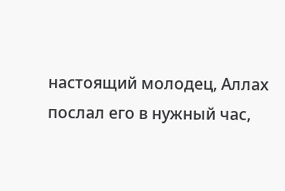настоящий молодец, Аллах послал его в нужный час,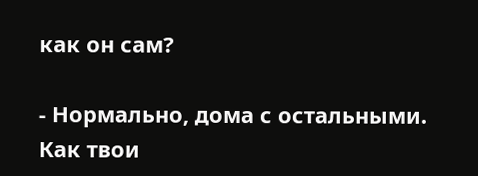как он сам?

- Нормально, дома с остальными. Как твои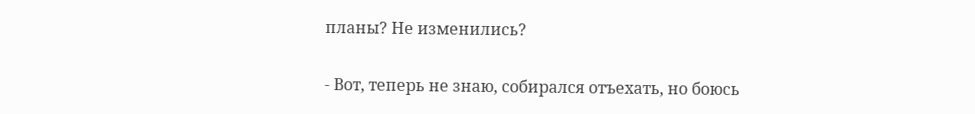планы? Не изменились?

- Вот, теперь не знаю, собирался отъехать, но боюсь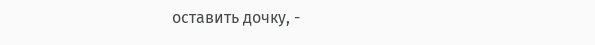оставить дочку, -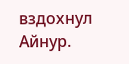вздохнул Айнур.